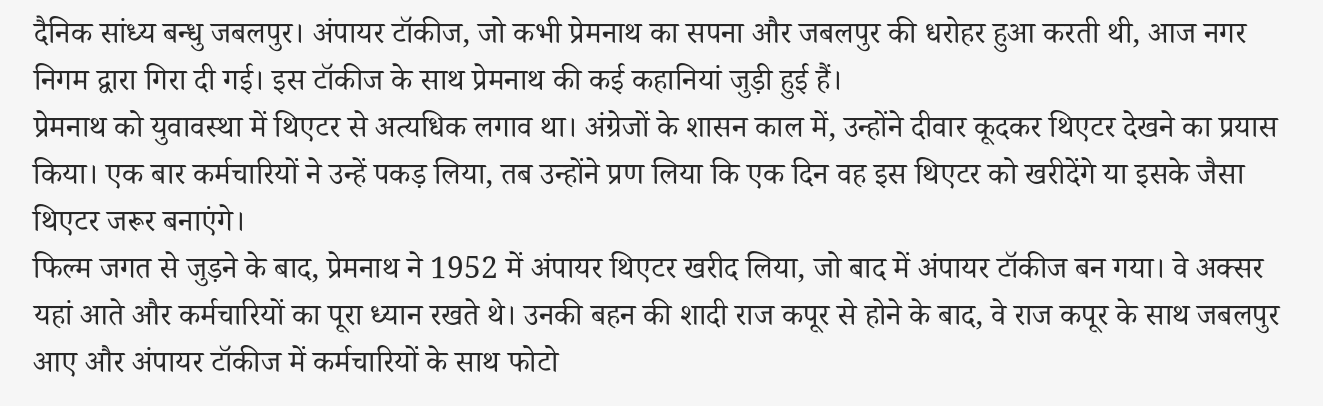दैनिक सांध्य बन्धु जबलपुर। अंपायर टॉकीज, जो कभी प्रेमनाथ का सपना और जबलपुर की धरोहर हुआ करती थी, आज नगर निगम द्वारा गिरा दी गई। इस टॉकीज के साथ प्रेमनाथ की कई कहानियां जुड़ी हुई हैं।
प्रेमनाथ को युवावस्था में थिएटर से अत्यधिक लगाव था। अंग्रेजों के शासन काल में, उन्होंने दीवार कूदकर थिएटर देखने का प्रयास किया। एक बार कर्मचारियों ने उन्हें पकड़ लिया, तब उन्होंने प्रण लिया कि एक दिन वह इस थिएटर को खरीदेंगे या इसके जैसा थिएटर जरूर बनाएंगे।
फिल्म जगत से जुड़ने के बाद, प्रेमनाथ ने 1952 में अंपायर थिएटर खरीद लिया, जो बाद में अंपायर टॉकीज बन गया। वे अक्सर यहां आते और कर्मचारियों का पूरा ध्यान रखते थे। उनकी बहन की शादी राज कपूर से होने के बाद, वे राज कपूर के साथ जबलपुर आए और अंपायर टॉकीज में कर्मचारियों के साथ फोटो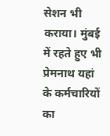सेशन भी कराया। मुंबई में रहते हुए भी प्रेमनाथ यहां के कर्मचारियों का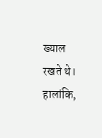ख्याल रखते थे।
हालांकि,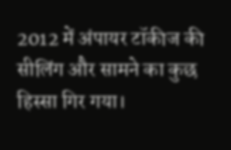2012 में अंपायर टॉकीज की सीलिंग और सामने का कुछ हिस्सा गिर गया।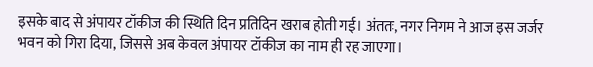इसके बाद से अंपायर टॉकीज की स्थिति दिन प्रतिदिन खराब होती गई। अंततः, नगर निगम ने आज इस जर्जर भवन को गिरा दिया, जिससे अब केवल अंपायर टॉकीज का नाम ही रह जाएगा।